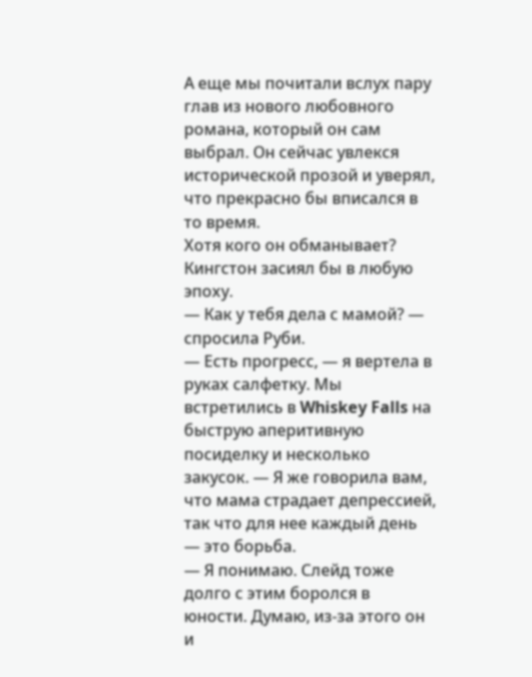А еще мы почитали вслух пару глав из нового любовного романа, который он сам выбрал. Он сейчас увлекся исторической прозой и уверял, что прекрасно бы вписался в то время.
Хотя кого он обманывает? Кингстон засиял бы в любую эпоху.
— Как у тебя дела с мамой? — спросила Руби.
— Есть прогресс, — я вертела в руках салфетку. Мы встретились в Whiskey Falls на быструю аперитивную посиделку и несколько закусок. — Я же говорила вам, что мама страдает депрессией, так что для нее каждый день — это борьба.
— Я понимаю. Слейд тоже долго с этим боролся в юности. Думаю, из-за этого он и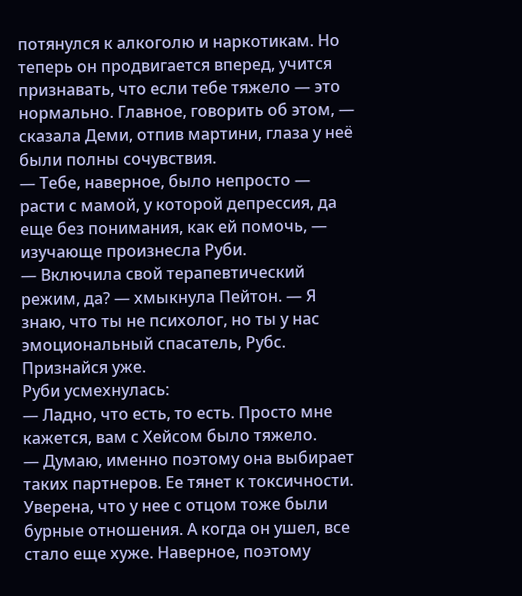потянулся к алкоголю и наркотикам. Но теперь он продвигается вперед, учится признавать, что если тебе тяжело — это нормально. Главное, говорить об этом, — сказала Деми, отпив мартини, глаза у неё были полны сочувствия.
— Тебе, наверное, было непросто — расти с мамой, у которой депрессия, да еще без понимания, как ей помочь, — изучающе произнесла Руби.
— Включила свой терапевтический режим, да? — хмыкнула Пейтон. — Я знаю, что ты не психолог, но ты у нас эмоциональный спасатель, Рубс. Признайся уже.
Руби усмехнулась:
— Ладно, что есть, то есть. Просто мне кажется, вам с Хейсом было тяжело.
— Думаю, именно поэтому она выбирает таких партнеров. Ее тянет к токсичности. Уверена, что у нее с отцом тоже были бурные отношения. А когда он ушел, все стало еще хуже. Наверное, поэтому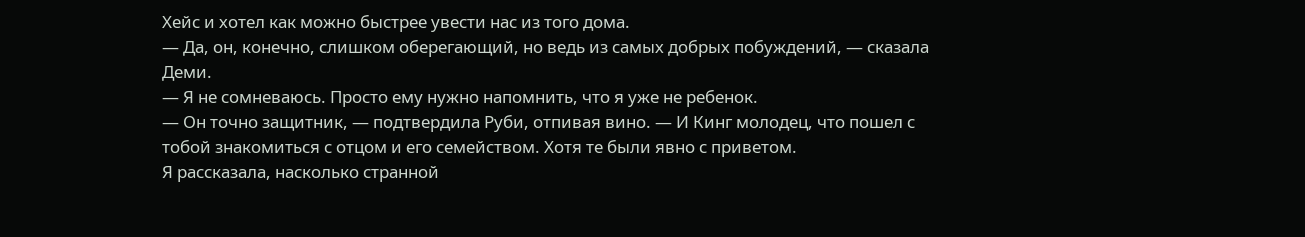Хейс и хотел как можно быстрее увести нас из того дома.
— Да, он, конечно, слишком оберегающий, но ведь из самых добрых побуждений, — сказала Деми.
— Я не сомневаюсь. Просто ему нужно напомнить, что я уже не ребенок.
— Он точно защитник, — подтвердила Руби, отпивая вино. — И Кинг молодец, что пошел с тобой знакомиться с отцом и его семейством. Хотя те были явно с приветом.
Я рассказала, насколько странной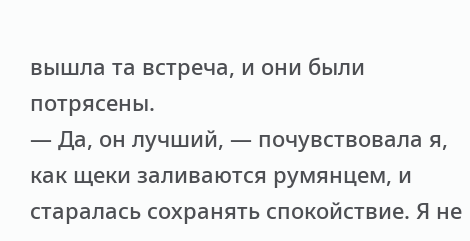вышла та встреча, и они были потрясены.
— Да, он лучший, — почувствовала я, как щеки заливаются румянцем, и старалась сохранять спокойствие. Я не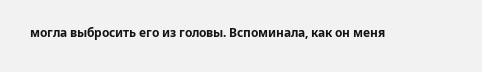могла выбросить его из головы. Вспоминала, как он меня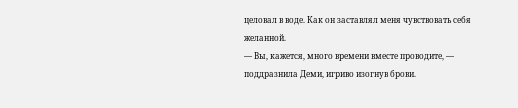целовал в воде. Как он заставлял меня чувствовать себя желанной.
— Вы, кажется, много времени вместе проводите, — поддразнила Деми, игриво изогнув брови.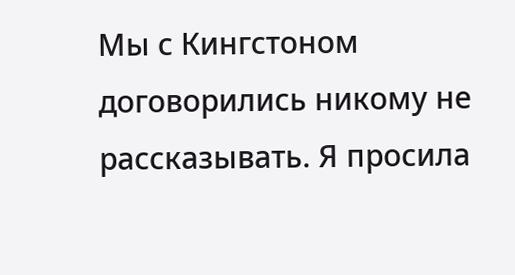Мы с Кингстоном договорились никому не рассказывать. Я просила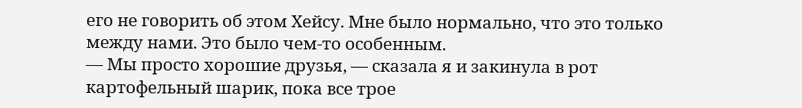его не говорить об этом Хейсу. Мне было нормально, что это только между нами. Это было чем-то особенным.
— Мы просто хорошие друзья, — сказала я и закинула в рот картофельный шарик, пока все трое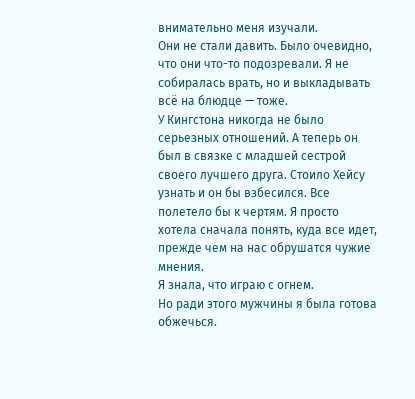внимательно меня изучали.
Они не стали давить. Было очевидно, что они что-то подозревали. Я не собиралась врать, но и выкладывать всё на блюдце — тоже.
У Кингстона никогда не было серьезных отношений. А теперь он был в связке с младшей сестрой своего лучшего друга. Стоило Хейсу узнать и он бы взбесился. Все полетело бы к чертям. Я просто хотела сначала понять, куда все идет, прежде чем на нас обрушатся чужие мнения.
Я знала, что играю с огнем.
Но ради этого мужчины я была готова обжечься.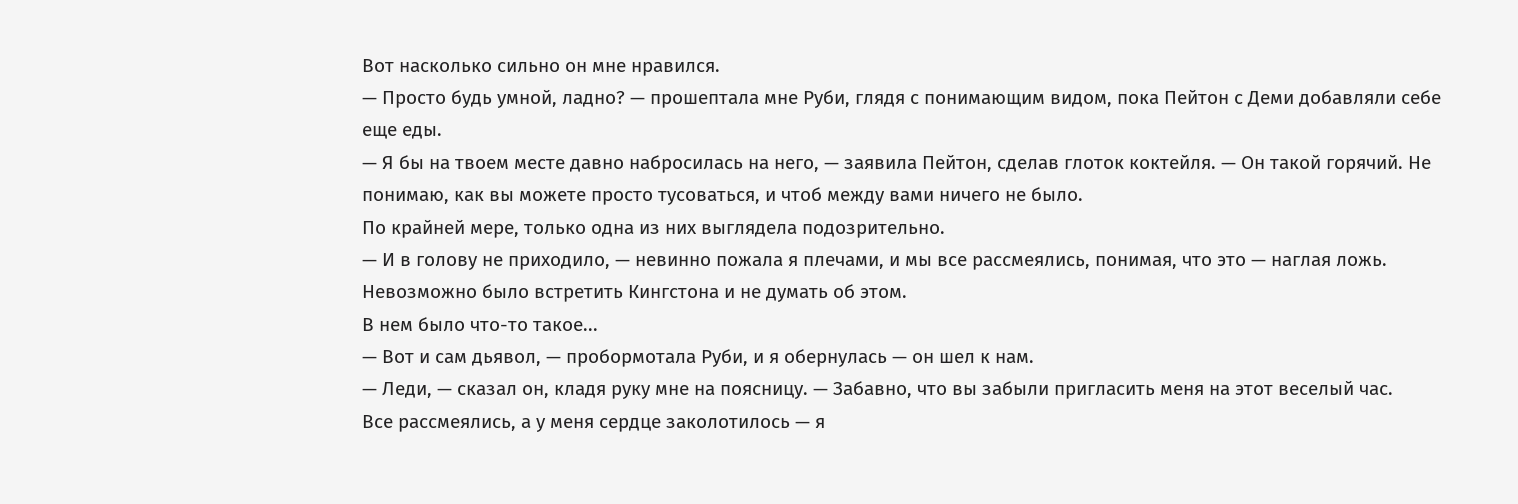Вот насколько сильно он мне нравился.
— Просто будь умной, ладно? — прошептала мне Руби, глядя с понимающим видом, пока Пейтон с Деми добавляли себе еще еды.
— Я бы на твоем месте давно набросилась на него, — заявила Пейтон, сделав глоток коктейля. — Он такой горячий. Не понимаю, как вы можете просто тусоваться, и чтоб между вами ничего не было.
По крайней мере, только одна из них выглядела подозрительно.
— И в голову не приходило, — невинно пожала я плечами, и мы все рассмеялись, понимая, что это — наглая ложь.
Невозможно было встретить Кингстона и не думать об этом.
В нем было что-то такое...
— Вот и сам дьявол, — пробормотала Руби, и я обернулась — он шел к нам.
— Леди, — сказал он, кладя руку мне на поясницу. — Забавно, что вы забыли пригласить меня на этот веселый час.
Все рассмеялись, а у меня сердце заколотилось — я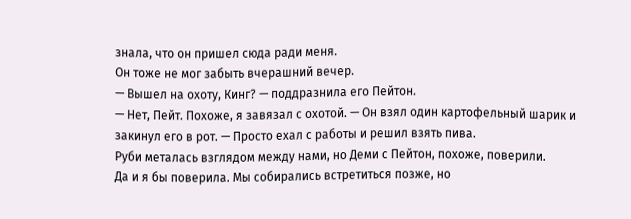знала, что он пришел сюда ради меня.
Он тоже не мог забыть вчерашний вечер.
— Вышел на охоту, Кинг? — поддразнила его Пейтон.
— Нет, Пейт. Похоже, я завязал с охотой. — Он взял один картофельный шарик и закинул его в рот. — Просто ехал с работы и решил взять пива.
Руби металась взглядом между нами, но Деми с Пейтон, похоже, поверили.
Да и я бы поверила. Мы собирались встретиться позже, но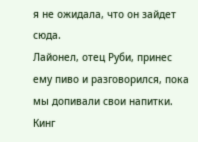я не ожидала, что он зайдет сюда.
Лайонел, отец Руби, принес ему пиво и разговорился, пока мы допивали свои напитки. Кинг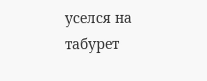уселся на табурет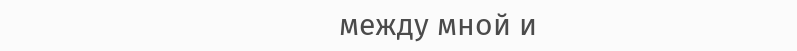между мной и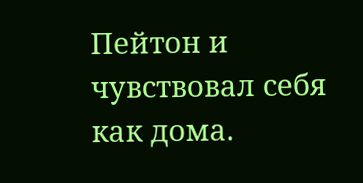Пейтон и чувствовал себя как дома.